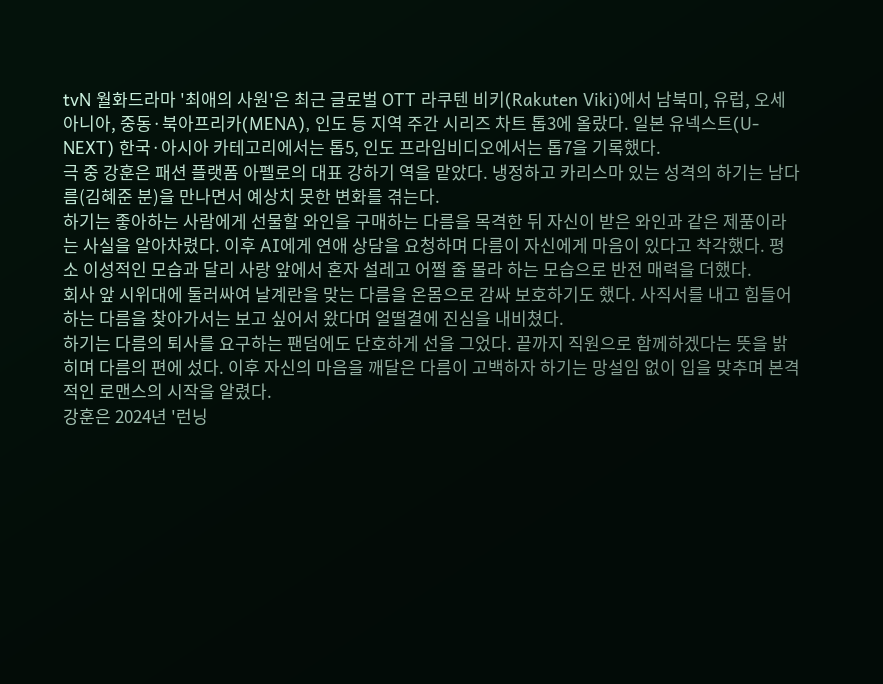tvN 월화드라마 '최애의 사원'은 최근 글로벌 OTT 라쿠텐 비키(Rakuten Viki)에서 남북미, 유럽, 오세아니아, 중동·북아프리카(MENA), 인도 등 지역 주간 시리즈 차트 톱3에 올랐다. 일본 유넥스트(U-NEXT) 한국·아시아 카테고리에서는 톱5, 인도 프라임비디오에서는 톱7을 기록했다.
극 중 강훈은 패션 플랫폼 아펠로의 대표 강하기 역을 맡았다. 냉정하고 카리스마 있는 성격의 하기는 남다름(김혜준 분)을 만나면서 예상치 못한 변화를 겪는다.
하기는 좋아하는 사람에게 선물할 와인을 구매하는 다름을 목격한 뒤 자신이 받은 와인과 같은 제품이라는 사실을 알아차렸다. 이후 AI에게 연애 상담을 요청하며 다름이 자신에게 마음이 있다고 착각했다. 평소 이성적인 모습과 달리 사랑 앞에서 혼자 설레고 어쩔 줄 몰라 하는 모습으로 반전 매력을 더했다.
회사 앞 시위대에 둘러싸여 날계란을 맞는 다름을 온몸으로 감싸 보호하기도 했다. 사직서를 내고 힘들어하는 다름을 찾아가서는 보고 싶어서 왔다며 얼떨결에 진심을 내비쳤다.
하기는 다름의 퇴사를 요구하는 팬덤에도 단호하게 선을 그었다. 끝까지 직원으로 함께하겠다는 뜻을 밝히며 다름의 편에 섰다. 이후 자신의 마음을 깨달은 다름이 고백하자 하기는 망설임 없이 입을 맞추며 본격적인 로맨스의 시작을 알렸다.
강훈은 2024년 '런닝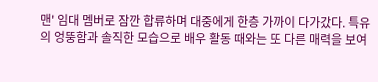맨' 임대 멤버로 잠깐 합류하며 대중에게 한층 가까이 다가갔다. 특유의 엉뚱함과 솔직한 모습으로 배우 활동 때와는 또 다른 매력을 보여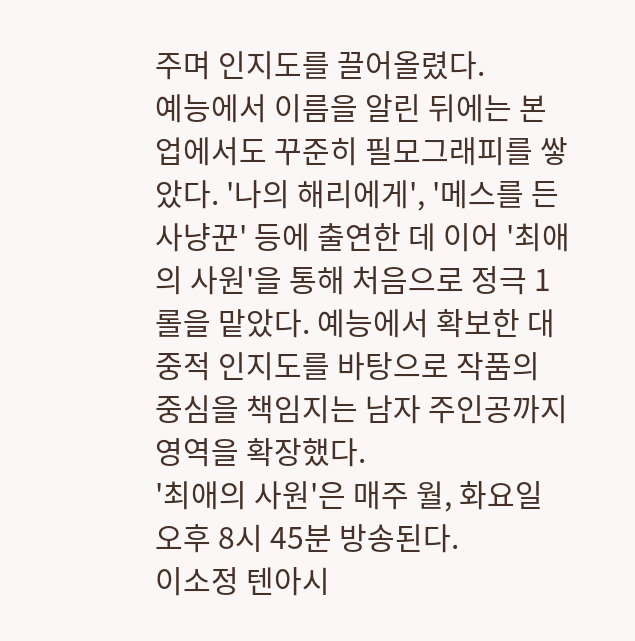주며 인지도를 끌어올렸다.
예능에서 이름을 알린 뒤에는 본업에서도 꾸준히 필모그래피를 쌓았다. '나의 해리에게', '메스를 든 사냥꾼' 등에 출연한 데 이어 '최애의 사원'을 통해 처음으로 정극 1롤을 맡았다. 예능에서 확보한 대중적 인지도를 바탕으로 작품의 중심을 책임지는 남자 주인공까지 영역을 확장했다.
'최애의 사원'은 매주 월, 화요일 오후 8시 45분 방송된다.
이소정 텐아시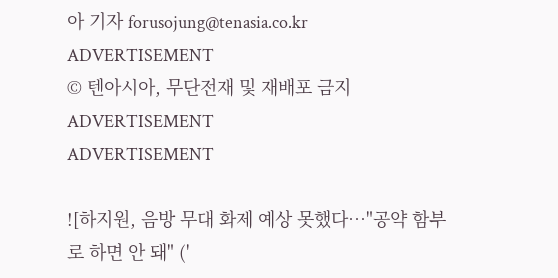아 기자 forusojung@tenasia.co.kr
ADVERTISEMENT
© 텐아시아, 무단전재 및 재배포 금지
ADVERTISEMENT
ADVERTISEMENT

![하지원, 음방 무대 화제 예상 못했다…"공약 함부로 하면 안 돼" ('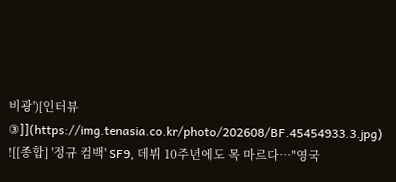비광')[인터뷰③]](https://img.tenasia.co.kr/photo/202608/BF.45454933.3.jpg)
![[종합] '정규 컴백' SF9, 데뷔 10주년에도 목 마르다…"영국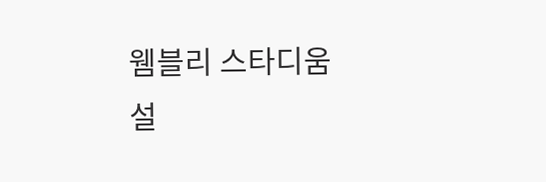웸블리 스타디움 설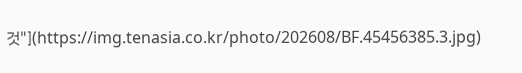것"](https://img.tenasia.co.kr/photo/202608/BF.45456385.3.jpg)